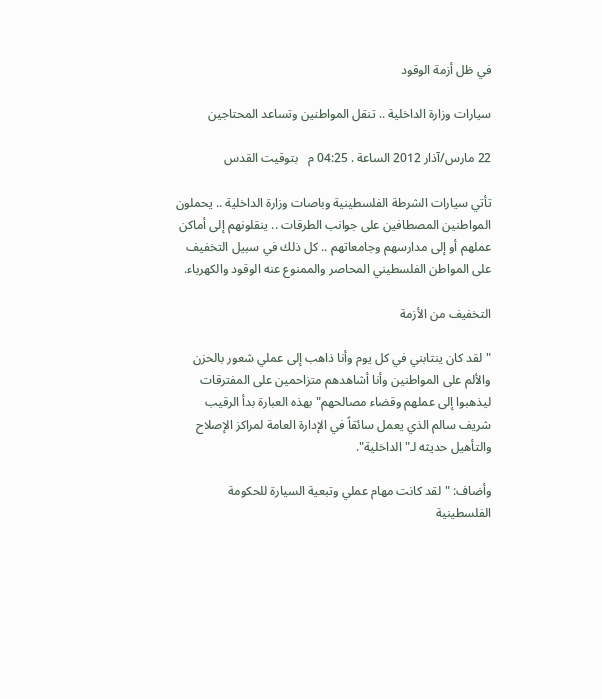في ظل أزمة الوقود

سيارات وزارة الداخلية .. تنقل المواطنين وتساعد المحتاجين

22 مارس/آذار 2012 الساعة . 04:25 م   بتوقيت القدس

تأتي سيارات الشرطة الفلسطينية وباصات وزارة الداخلية .. يحملون المواطنين المصطافين على جوانب الطرقات .. ينقلونهم إلى أماكن عملهم أو إلى مدارسهم وجامعاتهم .. كل ذلك في سبيل التخفيف على المواطن الفلسطيني المحاصر والممنوع عنه الوقود والكهرباء.

التخفيف من الأزمة

"لقد كان ينتابني في كل يوم وأنا ذاهب إلى عملي شعور بالحزن والألم على المواطنين وأنا أشاهدهم متزاحمين على المفترقات ليذهبوا إلى عملهم وقضاء مصالحهم" بهذه العبارة بدأ الرقيب شريف سالم الذي يعمل سائقاً في الإدارة العامة لمراكز الإصلاح والتأهيل حديثه لـ"الداخلية".

وأضاف: "لقد كانت مهام عملي وتبعية السيارة للحكومة الفلسطينية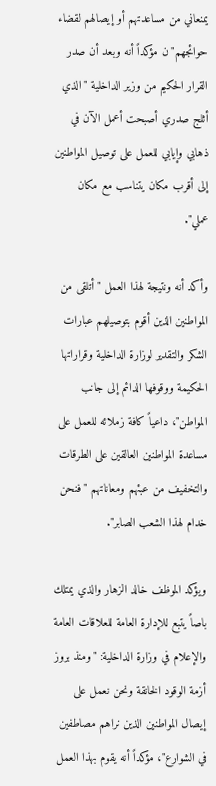يمنعاني من مساعدتهم أو إيصالهم لقضاء حوائجهم"ن مؤكداً أنه وبعد أن صدر القرار الحكيم من وزير الداخلية "الذي أثلج صدري أصبحت أعمل الآن في ذهابي وإيابي للعمل على توصيل المواطنين إلى أقرب مكان يتناسب مع مكان عملي".

وأكد أنه ونتيجة لهذا العمل "أتلقى من المواطنين الذين أقوم بتوصيلهم عبارات الشكر والتقدير لوزارة الداخلية وقراراتها الحكيمة ووقوفها الدائم إلى جانب المواطن"، داعياً كافة زملائه للعمل على مساعدة المواطنين العالقين على الطرقات والتخفيف من عبئهم ومعاناتهم "فنحن خدام لهذا الشعب الصابر".

ويؤكد الموظف خالد الزهار والذي يمتلك باصاً يتبع للإدارة العامة للعلاقات العامة والإعلام في وزارة الداخلية: "ومنذ بروز أزمة الوقود الخانقة ونحن نعمل على إيصال المواطنين الذين نراهم مصاطفين في الشوارع"، مؤكداً أنه يقوم بهذا العمل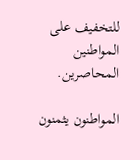للتخفيف على المواطنين المحاصرين.

المواطنون يثمنون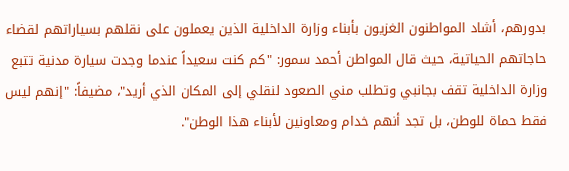بدورهم، أشاد المواطنون الغزيون بأبناء وزارة الداخلية الذين يعملون على نقلهم بسياراتهم لقضاء حاجاتهم الحياتية، حيث قال المواطن أحمد سمور: "كم كنت سعيداً عندما وجدت سيارة مدنية تتبع وزارة الداخلية تقف بجانبي وتطلب مني الصعود لنقلي إلى المكان الذي أريد"، مضيفاً: "إنهم ليس فقط حماة للوطن، بل تجد أنهم خدام ومعاونين لأبناء هذا الوطن".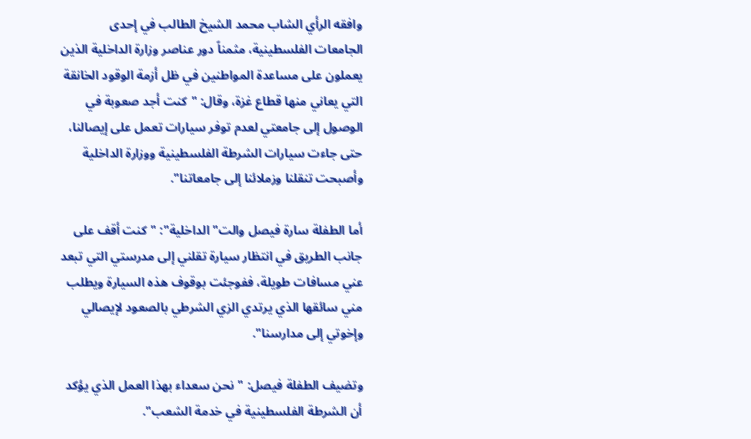وافقه الرأي الشاب محمد الشيخ الطالب في إحدى الجامعات الفلسطينية، مثمناً دور عناصر وزارة الداخلية الذين يعملون على مساعدة المواطنين في ظل أزمة الوقود الخانقة التي يعاني منها قطاع غزة، وقال: "كنت أجد صعوبة في الوصول إلى جامعتي لعدم توفر سيارات تعمل على إيصالنا، حتى جاءت سيارات الشرطة الفلسطينية ووزارة الداخلية وأصبحت تنقلنا وزملائنا إلى جامعاتنا".

أما الطفلة سارة فيصل والت"الداخلية": "كنت أقف على جانب الطريق في انتظار سيارة تقلني إلى مدرستي التي تبعد عني مسافات طويلة، ففوجئت بوقوف هذه السيارة ويطلب مني سائقها الذي يرتدي الزي الشرطي بالصعود لإيصالي وإخوتي إلى مدارسنا".

وتضيف الطفلة فيصل: "نحن سعداء بهذا العمل الذي يؤكد أن الشرطة الفلسطينية في خدمة الشعب".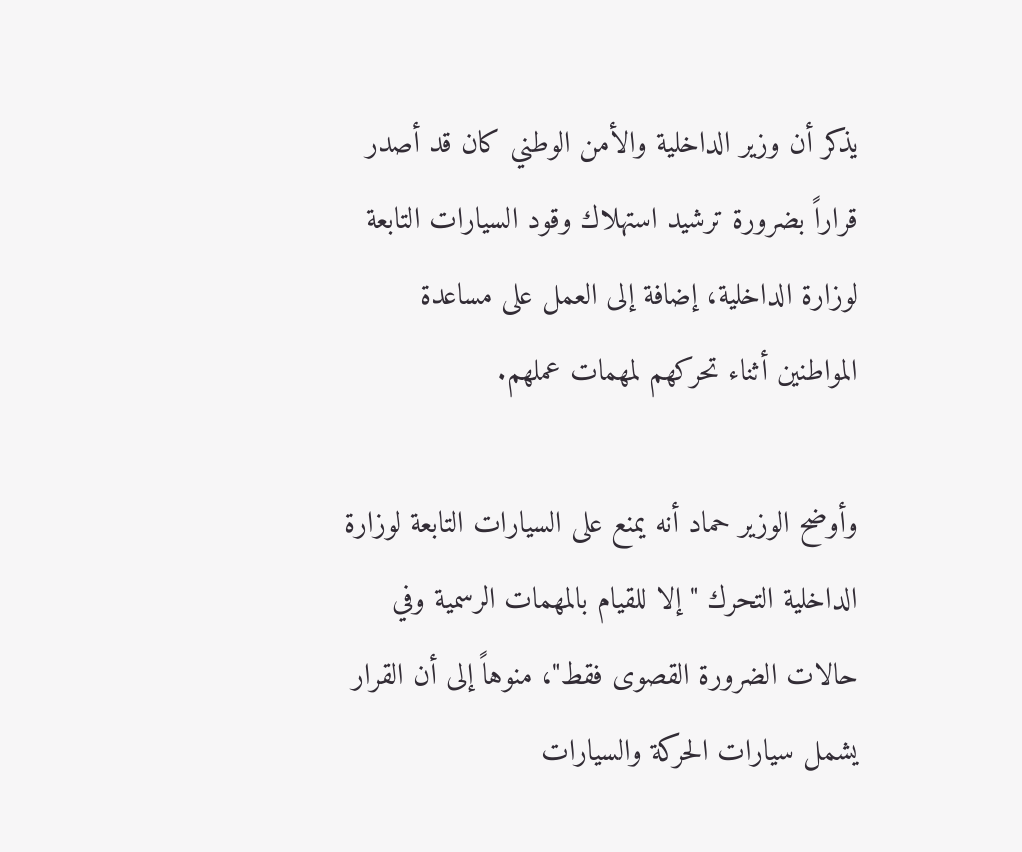يذكر أن وزير الداخلية والأمن الوطني كان قد أصدر قراراً بضرورة ترشيد استهلاك وقود السيارات التابعة لوزارة الداخلية، إضافة إلى العمل على مساعدة المواطنين أثناء تحركهم لمهمات عملهم.

وأوضح الوزير حماد أنه يمنع على السيارات التابعة لوزارة الداخلية التحرك "إلا للقيام بالمهمات الرسمية وفي حالات الضرورة القصوى فقط"، منوهاً إلى أن القرار يشمل سيارات الحركة والسيارات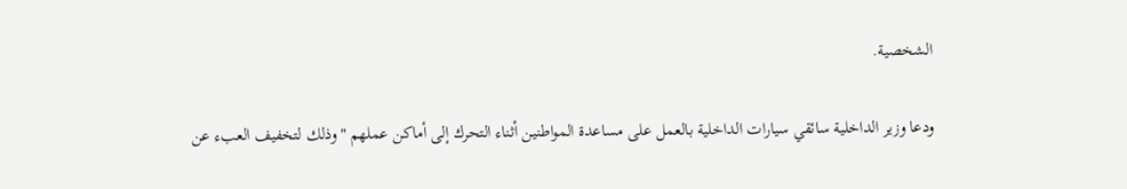الشخصية.

ودعا وزير الداخلية سائقي سيارات الداخلية بالعمل على مساعدة المواطنين أثناء التحرك إلى أماكن عملهم "وذلك لتخفيف العبء عن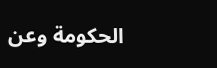الحكومة وعن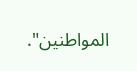المواطنين".